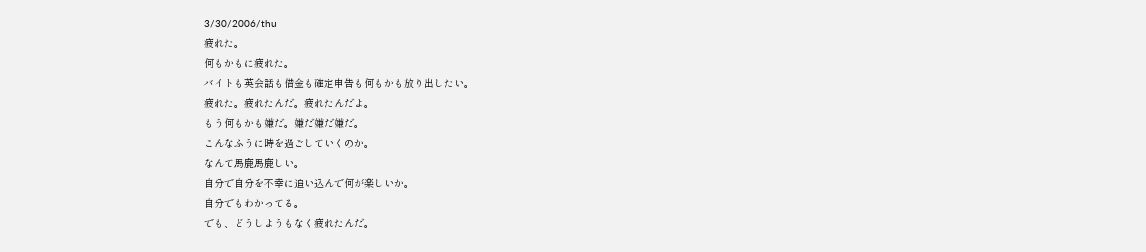3/30/2006/thu
疲れた。
何もかもに疲れた。
バイトも英会話も借金も確定申告も何もかも放り出したい。
疲れた。疲れたんだ。疲れたんだよ。
もう何もかも嫌だ。嫌だ嫌だ嫌だ。
こんなふうに時を過ごしていくのか。
なんて馬鹿馬鹿しい。
自分で自分を不幸に追い込んで何が楽しいか。
自分でもわかってる。
でも、どうしようもなく疲れたんだ。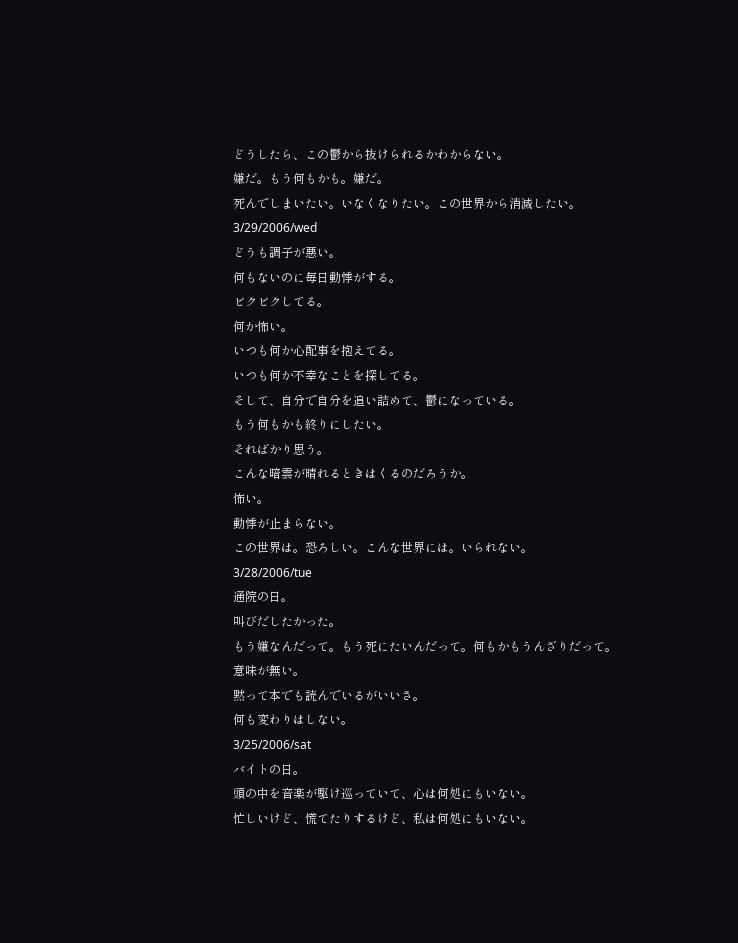どうしたら、この鬱から抜けられるかわからない。
嫌だ。もう何もかも。嫌だ。
死んでしまいたい。いなくなりたい。この世界から消滅したい。
3/29/2006/wed
どうも調子が悪い。
何もないのに毎日動悸がする。
ビクビクしてる。
何か怖い。
いつも何か心配事を抱えてる。
いつも何か不幸なことを探してる。
そして、自分で自分を追い詰めて、鬱になっている。
もう何もかも終りにしたい。
そればかり思う。
こんな暗雲が晴れるときはくるのだろうか。
怖い。
動悸が止まらない。
この世界は。恐ろしい。こんな世界には。いられない。
3/28/2006/tue
通院の日。
叫びだしたかった。
もう嫌なんだって。もう死にたいんだって。何もかもうんざりだって。
意味が無い。
黙って本でも読んでいるがいいさ。
何も変わりはしない。
3/25/2006/sat
バイトの日。
頭の中を音楽が駆け巡っていて、心は何処にもいない。
忙しいけど、慌てたりするけど、私は何処にもいない。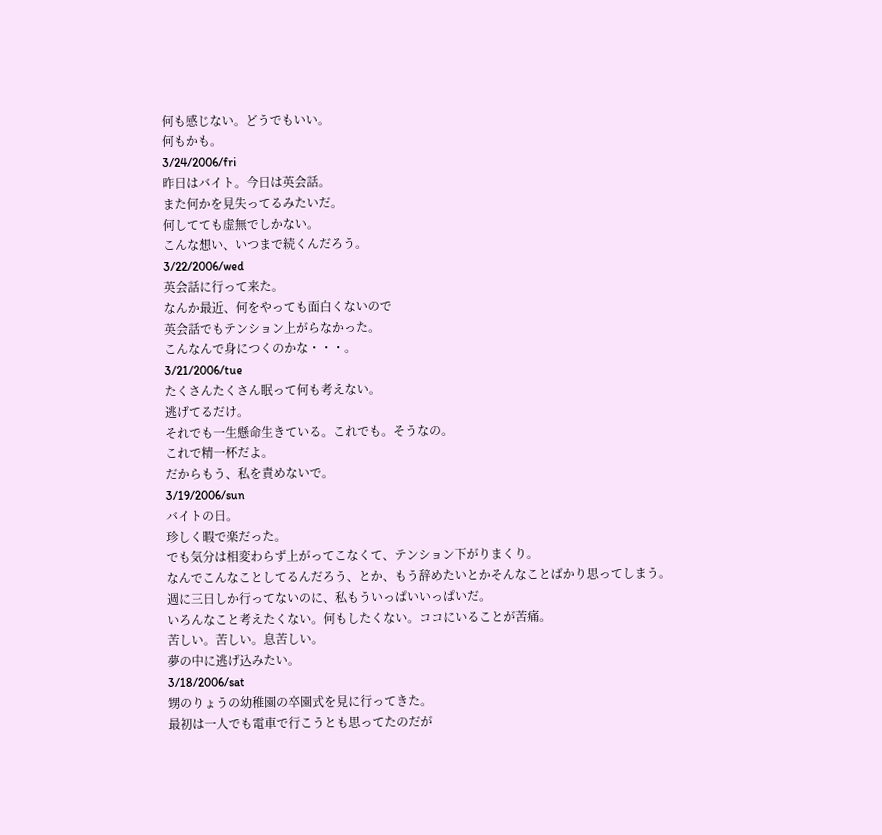何も感じない。どうでもいい。
何もかも。
3/24/2006/fri
昨日はバイト。今日は英会話。
また何かを見失ってるみたいだ。
何してても虚無でしかない。
こんな想い、いつまで続くんだろう。
3/22/2006/wed
英会話に行って来た。
なんか最近、何をやっても面白くないので
英会話でもテンション上がらなかった。
こんなんで身につくのかな・・・。
3/21/2006/tue
たくさんたくさん眠って何も考えない。
逃げてるだけ。
それでも一生懸命生きている。これでも。そうなの。
これで精一杯だよ。
だからもう、私を責めないで。
3/19/2006/sun
バイトの日。
珍しく暇で楽だった。
でも気分は相変わらず上がってこなくて、テンション下がりまくり。
なんでこんなことしてるんだろう、とか、もう辞めたいとかそんなことばかり思ってしまう。
週に三日しか行ってないのに、私もういっぱいいっぱいだ。
いろんなこと考えたくない。何もしたくない。ココにいることが苦痛。
苦しい。苦しい。息苦しい。
夢の中に逃げ込みたい。
3/18/2006/sat
甥のりょうの幼稚園の卒園式を見に行ってきた。
最初は一人でも電車で行こうとも思ってたのだが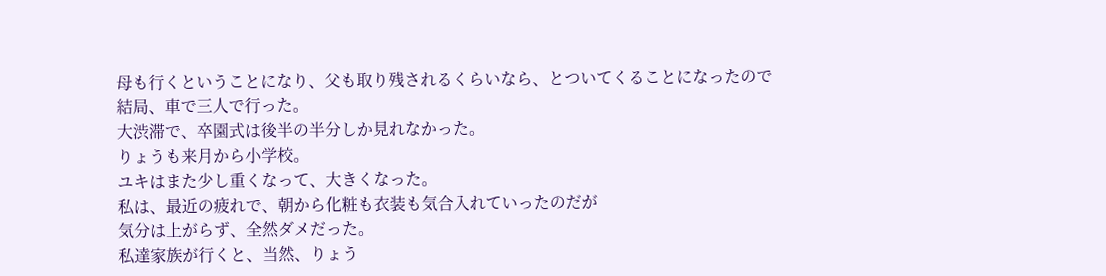母も行くということになり、父も取り残されるくらいなら、とついてくることになったので
結局、車で三人で行った。
大渋滞で、卒園式は後半の半分しか見れなかった。
りょうも来月から小学校。
ユキはまた少し重くなって、大きくなった。
私は、最近の疲れで、朝から化粧も衣装も気合入れていったのだが
気分は上がらず、全然ダメだった。
私達家族が行くと、当然、りょう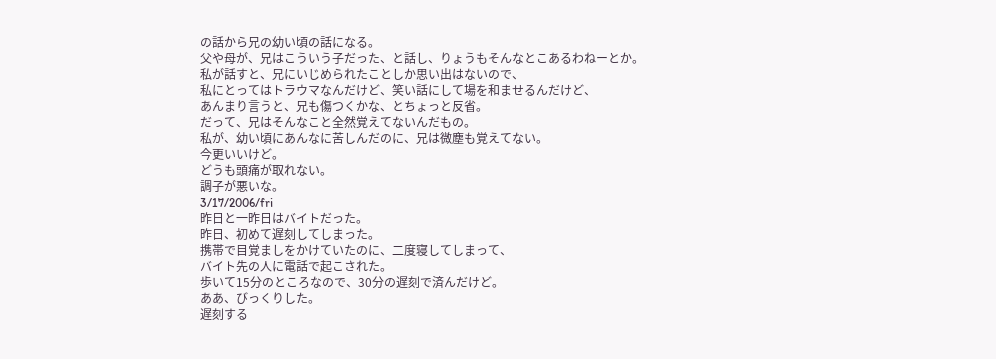の話から兄の幼い頃の話になる。
父や母が、兄はこういう子だった、と話し、りょうもそんなとこあるわねーとか。
私が話すと、兄にいじめられたことしか思い出はないので、
私にとってはトラウマなんだけど、笑い話にして場を和ませるんだけど、
あんまり言うと、兄も傷つくかな、とちょっと反省。
だって、兄はそんなこと全然覚えてないんだもの。
私が、幼い頃にあんなに苦しんだのに、兄は微塵も覚えてない。
今更いいけど。
どうも頭痛が取れない。
調子が悪いな。
3/17/2006/fri
昨日と一昨日はバイトだった。
昨日、初めて遅刻してしまった。
携帯で目覚ましをかけていたのに、二度寝してしまって、
バイト先の人に電話で起こされた。
歩いて15分のところなので、30分の遅刻で済んだけど。
ああ、びっくりした。
遅刻する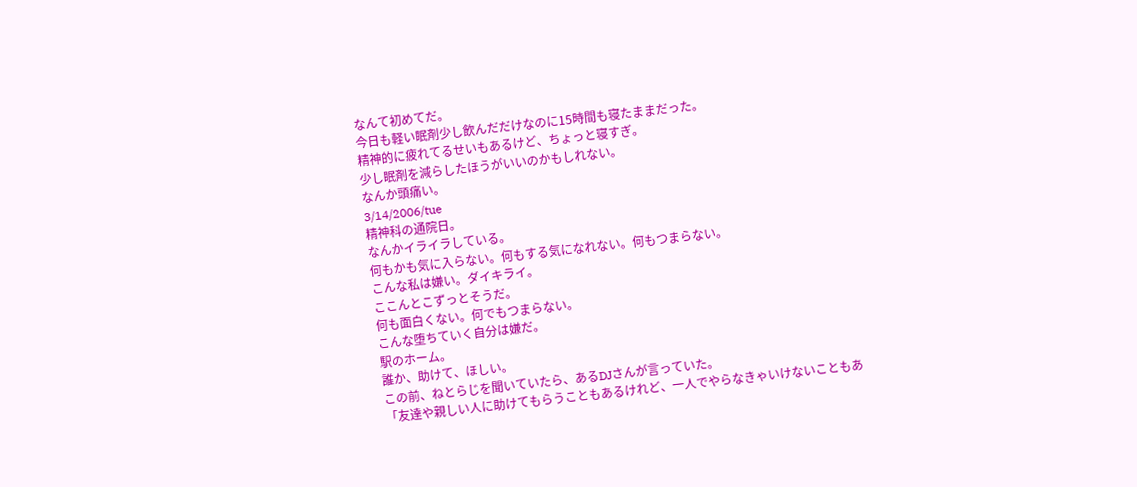なんて初めてだ。
今日も軽い眠剤少し飲んだだけなのに15時間も寝たままだった。
精神的に疲れてるせいもあるけど、ちょっと寝すぎ。
少し眠剤を減らしたほうがいいのかもしれない。
なんか頭痛い。
3/14/2006/tue
精神科の通院日。
なんかイライラしている。
何もかも気に入らない。何もする気になれない。何もつまらない。
こんな私は嫌い。ダイキライ。
ここんとこずっとそうだ。
何も面白くない。何でもつまらない。
こんな堕ちていく自分は嫌だ。
駅のホーム。
誰か、助けて、ほしい。
この前、ねとらじを聞いていたら、あるDJさんが言っていた。
「友達や親しい人に助けてもらうこともあるけれど、一人でやらなきゃいけないこともあ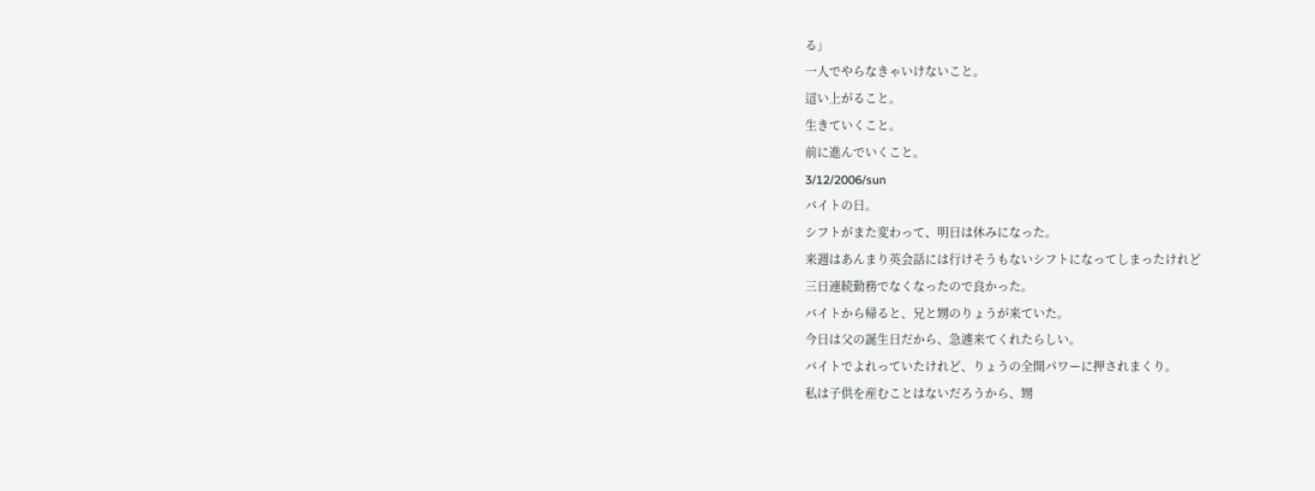る」
一人でやらなきゃいけないこと。
這い上がること。
生きていくこと。
前に進んでいくこと。
3/12/2006/sun
バイトの日。
シフトがまた変わって、明日は休みになった。
来週はあんまり英会話には行けそうもないシフトになってしまったけれど
三日連続勤務でなくなったので良かった。
バイトから帰ると、兄と甥のりょうが来ていた。
今日は父の誕生日だから、急遽来てくれたらしい。
バイトでよれっていたけれど、りょうの全開パワーに押されまくり。
私は子供を産むことはないだろうから、甥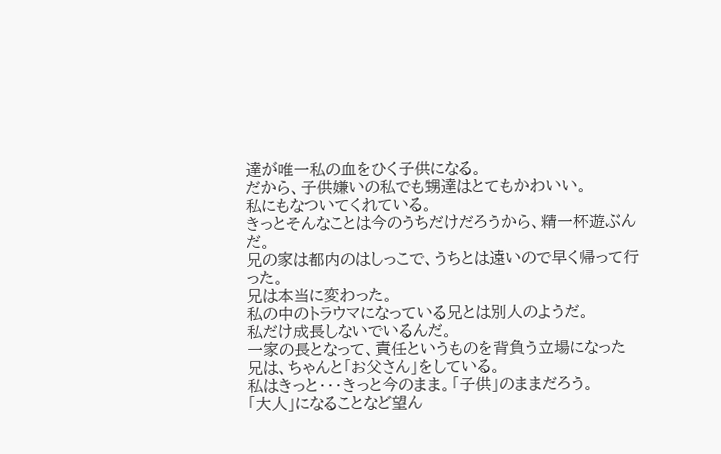達が唯一私の血をひく子供になる。
だから、子供嫌いの私でも甥達はとてもかわいい。
私にもなついてくれている。
きっとそんなことは今のうちだけだろうから、精一杯遊ぶんだ。
兄の家は都内のはしっこで、うちとは遠いので早く帰って行った。
兄は本当に変わった。
私の中のトラウマになっている兄とは別人のようだ。
私だけ成長しないでいるんだ。
一家の長となって、責任というものを背負う立場になった兄は、ちゃんと「お父さん」をしている。
私はきっと・・・きっと今のまま。「子供」のままだろう。
「大人」になることなど望ん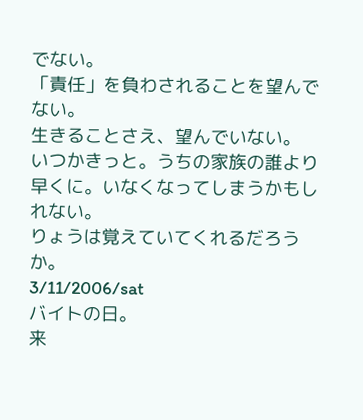でない。
「責任」を負わされることを望んでない。
生きることさえ、望んでいない。
いつかきっと。うちの家族の誰より早くに。いなくなってしまうかもしれない。
りょうは覚えていてくれるだろうか。
3/11/2006/sat
バイトの日。
来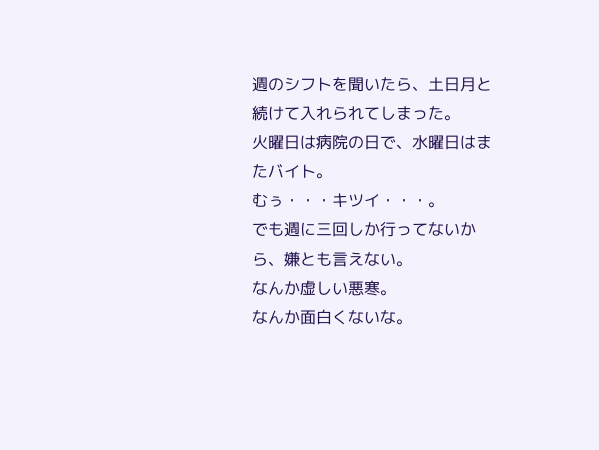週のシフトを聞いたら、土日月と続けて入れられてしまった。
火曜日は病院の日で、水曜日はまたバイト。
むぅ・・・キツイ・・・。
でも週に三回しか行ってないから、嫌とも言えない。
なんか虚しい悪寒。
なんか面白くないな。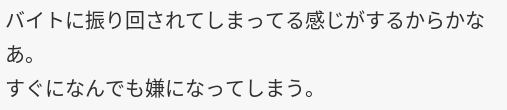バイトに振り回されてしまってる感じがするからかなあ。
すぐになんでも嫌になってしまう。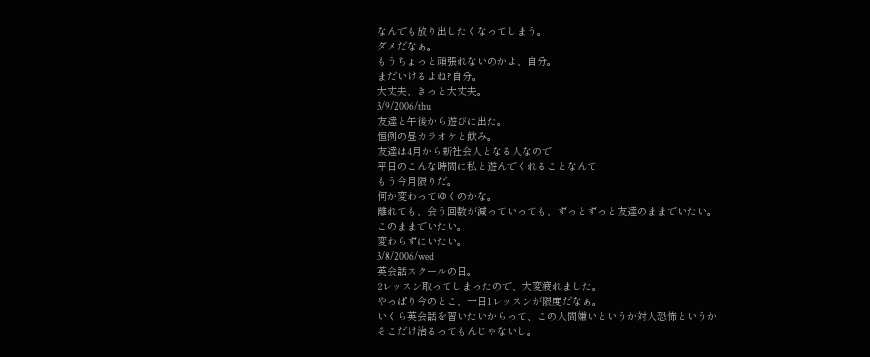なんでも放り出したくなってしまう。
ダメだなぁ。
もうちょっと頑張れないのかよ、自分。
まだいけるよね?自分。
大丈夫、きっと大丈夫。
3/9/2006/thu
友達と午後から遊びに出た。
恒例の昼カラオケと飲み。
友達は4月から新社会人となる人なので
平日のこんな時間に私と遊んでくれることなんて
もう今月限りだ。
何か変わってゆくのかな。
離れても、会う回数が減っていっても、ずっとずっと友達のままでいたい。
このままでいたい。
変わらずにいたい。
3/8/2006/wed
英会話スクールの日。
2レッスン取ってしまったので、大変疲れました。
やっぱり今のとこ、一日1レッスンが限度だなぁ。
いくら英会話を習いたいからって、この人間嫌いというか対人恐怖というか
そこだけ治るってもんじゃないし。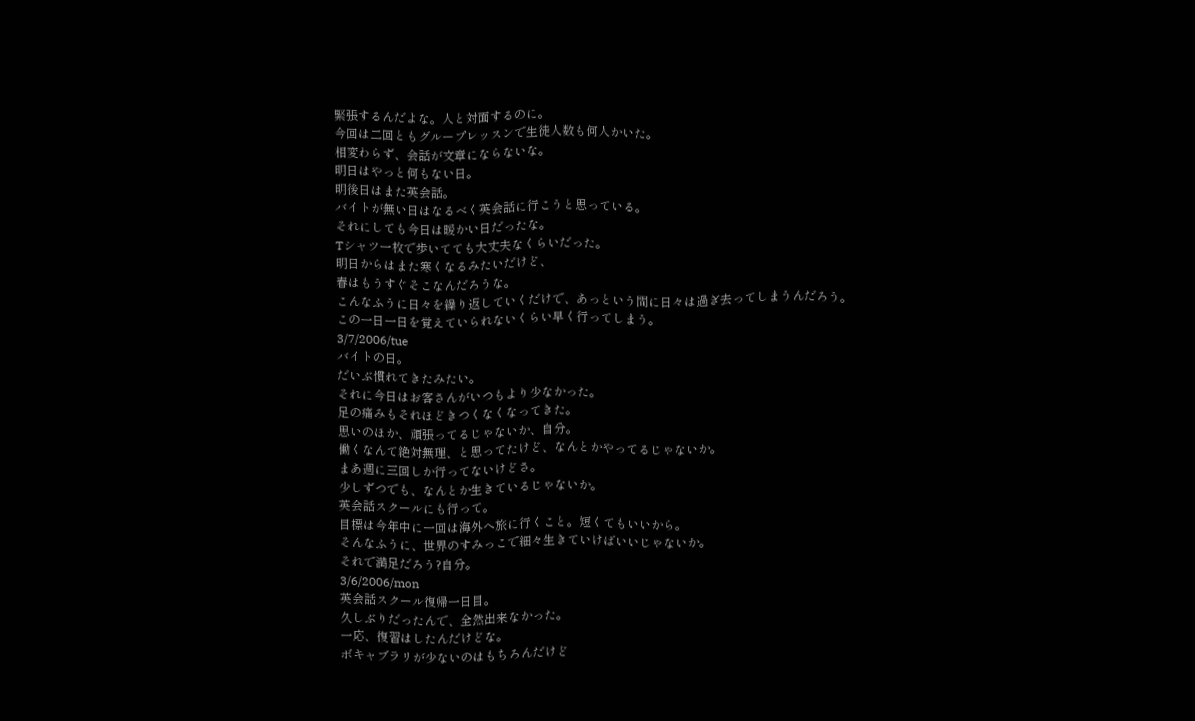緊張するんだよな。人と対面するのに。
今回は二回ともグループレッスンで生徒人数も何人かいた。
相変わらず、会話が文章にならないな。
明日はやっと何もない日。
明後日はまた英会話。
バイトが無い日はなるべく英会話に行こうと思っている。
それにしても今日は暖かい日だったな。
Tシャツ一枚で歩いてても大丈夫なくらいだった。
明日からはまた寒くなるみたいだけど、
春はもうすぐそこなんだろうな。
こんなふうに日々を繰り返していくだけで、あっという間に日々は過ぎ去ってしまうんだろう。
この一日一日を覚えていられないくらい早く行ってしまう。
3/7/2006/tue
バイトの日。
だいぶ慣れてきたみたい。
それに今日はお客さんがいつもより少なかった。
足の痛みもそれほどきつくなくなってきた。
思いのほか、頑張ってるじゃないか、自分。
働くなんて絶対無理、と思ってたけど、なんとかやってるじゃないか。
まあ週に三回しか行ってないけどさ。
少しずつでも、なんとか生きているじゃないか。
英会話スクールにも行って。
目標は今年中に一回は海外へ旅に行くこと。短くてもいいから。
そんなふうに、世界のすみっこで細々生きていけばいいじゃないか。
それで満足だろう?自分。
3/6/2006/mon
英会話スクール復帰一日目。
久しぶりだったんで、全然出来なかった。
一応、復習はしたんだけどな。
ボキャブラリが少ないのはもちろんだけど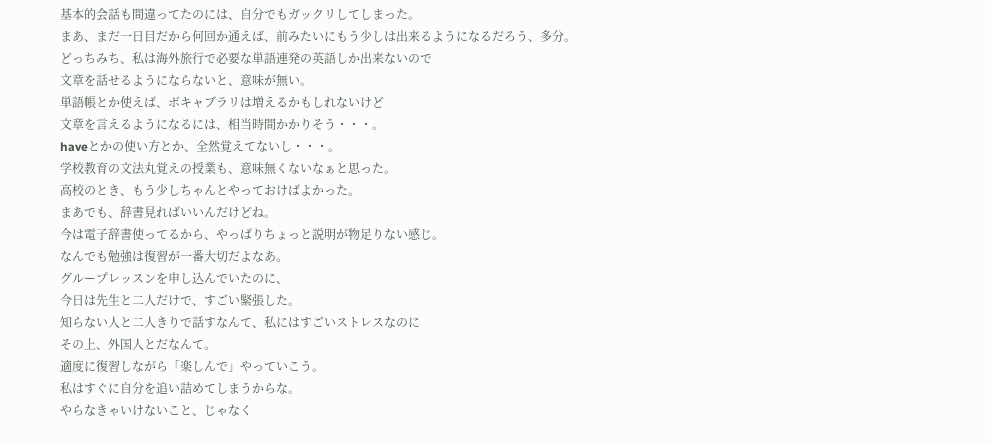基本的会話も間違ってたのには、自分でもガックリしてしまった。
まあ、まだ一日目だから何回か通えば、前みたいにもう少しは出来るようになるだろう、多分。
どっちみち、私は海外旅行で必要な単語連発の英語しか出来ないので
文章を話せるようにならないと、意味が無い。
単語帳とか使えば、ボキャブラリは増えるかもしれないけど
文章を言えるようになるには、相当時間かかりそう・・・。
haveとかの使い方とか、全然覚えてないし・・・。
学校教育の文法丸覚えの授業も、意味無くないなぁと思った。
高校のとき、もう少しちゃんとやっておけばよかった。
まあでも、辞書見ればいいんだけどね。
今は電子辞書使ってるから、やっぱりちょっと説明が物足りない感じ。
なんでも勉強は復習が一番大切だよなあ。
グループレッスンを申し込んでいたのに、
今日は先生と二人だけで、すごい緊張した。
知らない人と二人きりで話すなんて、私にはすごいストレスなのに
その上、外国人とだなんて。
適度に復習しながら「楽しんで」やっていこう。
私はすぐに自分を追い詰めてしまうからな。
やらなきゃいけないこと、じゃなく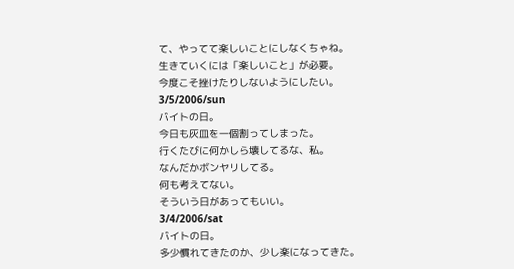て、やってて楽しいことにしなくちゃね。
生きていくには「楽しいこと」が必要。
今度こそ挫けたりしないようにしたい。
3/5/2006/sun
バイトの日。
今日も灰皿を一個割ってしまった。
行くたびに何かしら壊してるな、私。
なんだかボンヤリしてる。
何も考えてない。
そういう日があってもいい。
3/4/2006/sat
バイトの日。
多少慣れてきたのか、少し楽になってきた。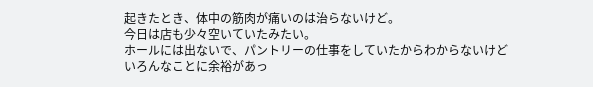起きたとき、体中の筋肉が痛いのは治らないけど。
今日は店も少々空いていたみたい。
ホールには出ないで、パントリーの仕事をしていたからわからないけど
いろんなことに余裕があっ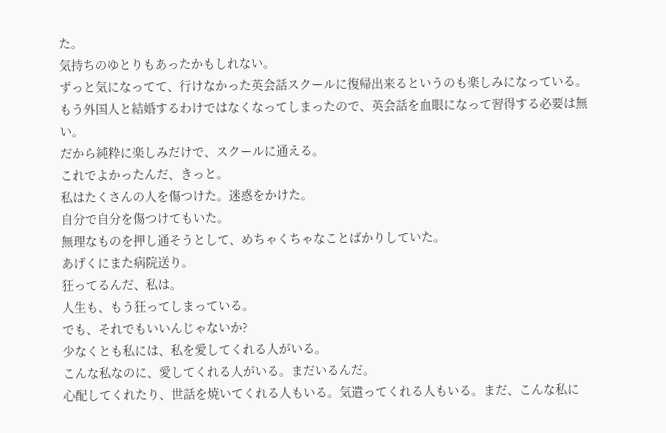た。
気持ちのゆとりもあったかもしれない。
ずっと気になってて、行けなかった英会話スクールに復帰出来るというのも楽しみになっている。
もう外国人と結婚するわけではなくなってしまったので、英会話を血眼になって習得する必要は無い。
だから純粋に楽しみだけで、スクールに通える。
これでよかったんだ、きっと。
私はたくさんの人を傷つけた。迷惑をかけた。
自分で自分を傷つけてもいた。
無理なものを押し通そうとして、めちゃくちゃなことばかりしていた。
あげくにまた病院送り。
狂ってるんだ、私は。
人生も、もう狂ってしまっている。
でも、それでもいいんじゃないか?
少なくとも私には、私を愛してくれる人がいる。
こんな私なのに、愛してくれる人がいる。まだいるんだ。
心配してくれたり、世話を焼いてくれる人もいる。気遣ってくれる人もいる。まだ、こんな私に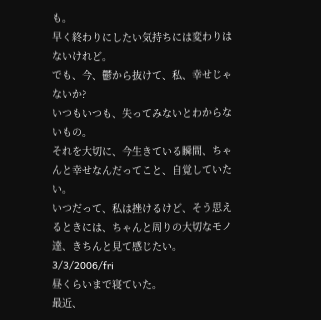も。
早く終わりにしたい気持ちには変わりはないけれど。
でも、今、鬱から抜けて、私、幸せじゃないか?
いつもいつも、失ってみないとわからないもの。
それを大切に、今生きている瞬間、ちゃんと幸せなんだってこと、自覚していたい。
いつだって、私は挫けるけど、そう思えるときには、ちゃんと周りの大切なモノ達、きちんと見て感じたい。
3/3/2006/fri
昼くらいまで寝ていた。
最近、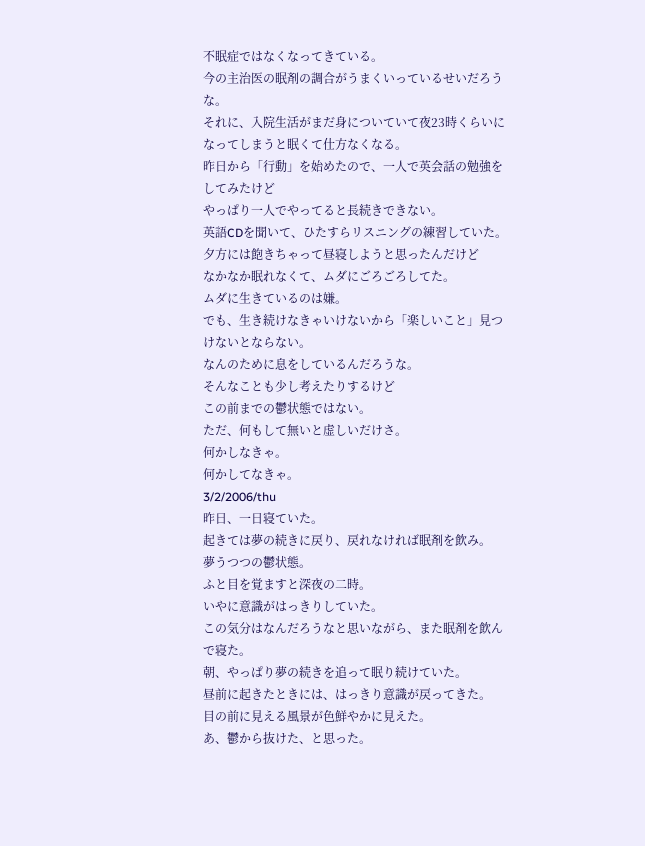不眠症ではなくなってきている。
今の主治医の眠剤の調合がうまくいっているせいだろうな。
それに、入院生活がまだ身についていて夜23時くらいになってしまうと眠くて仕方なくなる。
昨日から「行動」を始めたので、一人で英会話の勉強をしてみたけど
やっぱり一人でやってると長続きできない。
英語CDを聞いて、ひたすらリスニングの練習していた。
夕方には飽きちゃって昼寝しようと思ったんだけど
なかなか眠れなくて、ムダにごろごろしてた。
ムダに生きているのは嫌。
でも、生き続けなきゃいけないから「楽しいこと」見つけないとならない。
なんのために息をしているんだろうな。
そんなことも少し考えたりするけど
この前までの鬱状態ではない。
ただ、何もして無いと虚しいだけさ。
何かしなきゃ。
何かしてなきゃ。
3/2/2006/thu
昨日、一日寝ていた。
起きては夢の続きに戻り、戻れなければ眠剤を飲み。
夢うつつの鬱状態。
ふと目を覚ますと深夜の二時。
いやに意識がはっきりしていた。
この気分はなんだろうなと思いながら、また眠剤を飲んで寝た。
朝、やっぱり夢の続きを追って眠り続けていた。
昼前に起きたときには、はっきり意識が戻ってきた。
目の前に見える風景が色鮮やかに見えた。
あ、鬱から抜けた、と思った。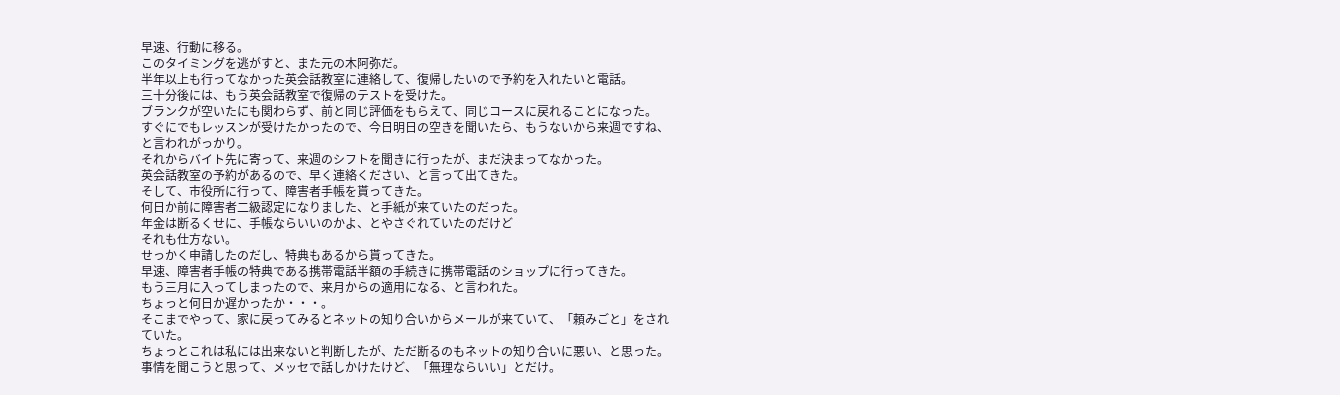早速、行動に移る。
このタイミングを逃がすと、また元の木阿弥だ。
半年以上も行ってなかった英会話教室に連絡して、復帰したいので予約を入れたいと電話。
三十分後には、もう英会話教室で復帰のテストを受けた。
ブランクが空いたにも関わらず、前と同じ評価をもらえて、同じコースに戻れることになった。
すぐにでもレッスンが受けたかったので、今日明日の空きを聞いたら、もうないから来週ですね、と言われがっかり。
それからバイト先に寄って、来週のシフトを聞きに行ったが、まだ決まってなかった。
英会話教室の予約があるので、早く連絡ください、と言って出てきた。
そして、市役所に行って、障害者手帳を貰ってきた。
何日か前に障害者二級認定になりました、と手紙が来ていたのだった。
年金は断るくせに、手帳ならいいのかよ、とやさぐれていたのだけど
それも仕方ない。
せっかく申請したのだし、特典もあるから貰ってきた。
早速、障害者手帳の特典である携帯電話半額の手続きに携帯電話のショップに行ってきた。
もう三月に入ってしまったので、来月からの適用になる、と言われた。
ちょっと何日か遅かったか・・・。
そこまでやって、家に戻ってみるとネットの知り合いからメールが来ていて、「頼みごと」をされていた。
ちょっとこれは私には出来ないと判断したが、ただ断るのもネットの知り合いに悪い、と思った。
事情を聞こうと思って、メッセで話しかけたけど、「無理ならいい」とだけ。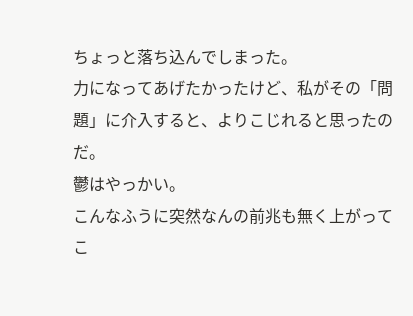ちょっと落ち込んでしまった。
力になってあげたかったけど、私がその「問題」に介入すると、よりこじれると思ったのだ。
鬱はやっかい。
こんなふうに突然なんの前兆も無く上がってこ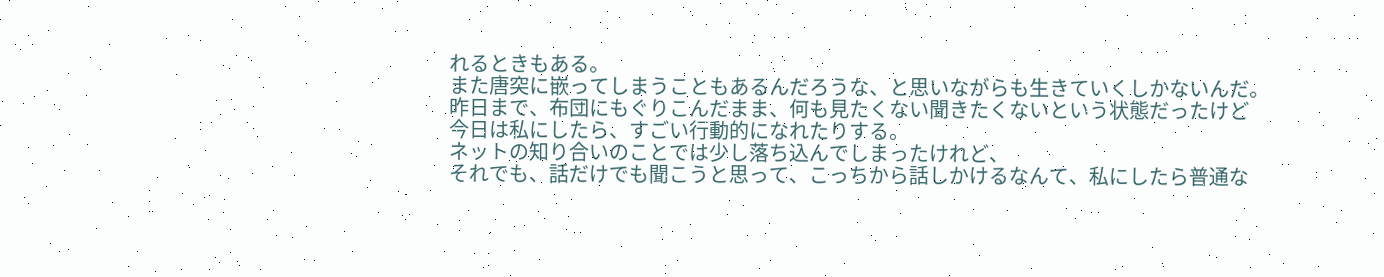れるときもある。
また唐突に嵌ってしまうこともあるんだろうな、と思いながらも生きていくしかないんだ。
昨日まで、布団にもぐりこんだまま、何も見たくない聞きたくないという状態だったけど
今日は私にしたら、すごい行動的になれたりする。
ネットの知り合いのことでは少し落ち込んでしまったけれど、
それでも、話だけでも聞こうと思って、こっちから話しかけるなんて、私にしたら普通な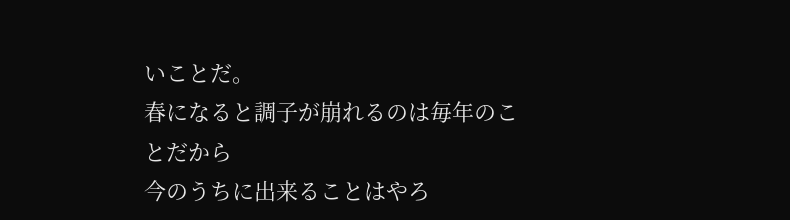いことだ。
春になると調子が崩れるのは毎年のことだから
今のうちに出来ることはやろ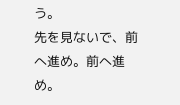う。
先を見ないで、前へ進め。前へ進め。